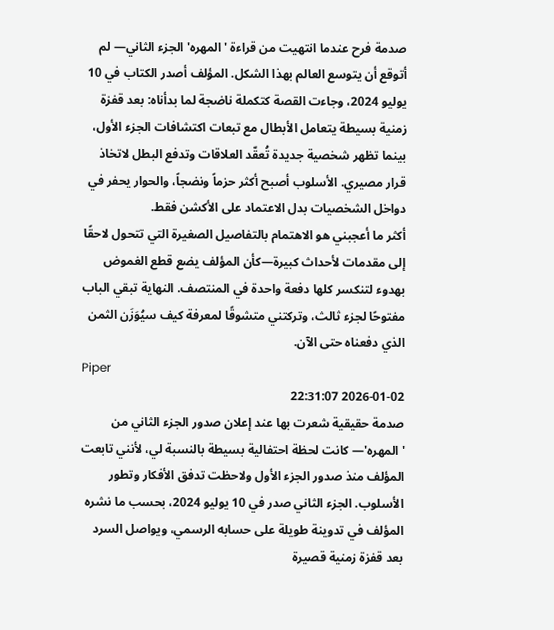صدمة فرح عندما انتهيت من قراءة 'المهره' الجزء الثاني— لم أتوقع أن يتوسع العالم بهذا الشكل. المؤلف أصدر الكتاب في 10 يوليو 2024، وجاءت القصة كتكملة ناضجة لما بدأناه: بعد قفزة زمنية بسيطة يتعامل الأبطال مع تبعات اكتشافات الجزء الأول، بينما تظهر شخصية جديدة تُعقّد العلاقات وتدفع البطل لاتخاذ قرار مصيري. الأسلوب أصبح أكثر حزماً ونضجاً، والحوار يحفر في دواخل الشخصيات بدل الاعتماد على الأكشن فقط.
أكثر ما أعجبني هو الاهتمام بالتفاصيل الصغيرة التي تتحول لاحقًا إلى مقدمات لأحداث كبيرة—كأن المؤلف يضع قطع الغموض بهدوء لتنكسر كلها دفعة واحدة في المنتصف. النهاية تبقي الباب مفتوحًا لجزء ثالث، وتركتني متشوقًا لمعرفة كيف سيُوَزَن الثمن الذي دفعناه حتى الآن.
Piper
2026-01-02 22:31:07
صدمة حقيقية شعرت بها عند إعلان صدور الجزء الثاني من 'المهره'— كانت لحظة احتفالية بسيطة بالنسبة لي، لأنني تابعت المؤلف منذ صدور الجزء الأول ولاحظت تدفق الأفكار وتطور الأسلوب. الجزء الثاني صدر في 10 يوليو 2024، بحسب ما نشره المؤلف في تدوينة طويلة على حسابه الرسمي، ويواصل السرد بعد قفزة زمنية قصيرة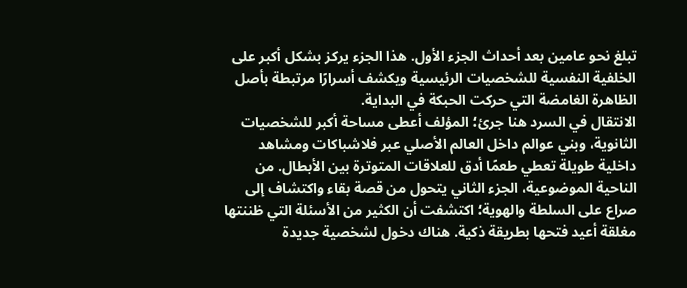تبلغ نحو عامين بعد أحداث الجزء الأول. هذا الجزء يركز بشكل أكبر على الخلفية النفسية للشخصيات الرئيسية ويكشف أسرارًا مرتبطة بأصل الظاهرة الغامضة التي حركت الحبكة في البداية.
الانتقال في السرد هنا جرئ؛ المؤلف أعطى مساحة أكبر للشخصيات الثانوية، وبني عوالم داخل العالم الأصلي عبر فلاشباكات ومشاهد داخلية طويلة تعطي طعمًا أدق للعلاقات المتوترة بين الأبطال. من الناحية الموضوعية، الجزء الثاني يتحول من قصة بقاء واكتشاف إلى صراع على السلطة والهوية؛ اكتشفت أن الكثير من الأسئلة التي ظننتها مغلقة أعيد فتحها بطريقة ذكية. هناك دخول لشخصية جديدة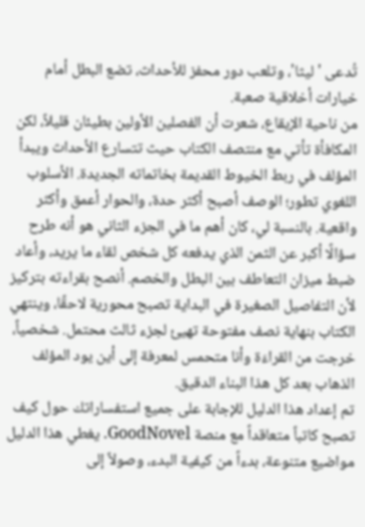تُدعى 'ليثا'، وتلعب دور محفز للأحداث، تضع البطل أمام خيارات أخلاقية صعبة.
من ناحية الإيقاع، شعرت أن الفصلين الأولين بطيئان قليلاً، لكن المكافأة تأتي مع منتصف الكتاب حيث تتسارع الأحداث ويبدأ المؤلف في ربط الخيوط القديمة بخاتماته الجديدة. الأسلوب اللغوي تطور؛ الوصف أصبح أكثر حدة، والحوار أعمق وأكثر واقعية. بالنسبة لي، كان أهم ما في الجزء الثاني هو أنه طرح سؤالًا أكبر عن الثمن الذي يدفعه كل شخص لقاء ما يريد، وأعاد ضبط ميزان التعاطف بين البطل والخصم. أنصح بقراءته بتركيز لأن التفاصيل الصغيرة في البداية تصبح محورية لاحقًا، وينتهي الكتاب بنهاية نصف مفتوحة تهيئ لجزء ثالث محتمل. شخصياً، خرجت من القراءَة وأنا متحمس لمعرفة إلى أين يود المؤلف الذهاب بعد كل هذا البناء الدقيق.
تم إعداد هذا الدليل للإجابة على جميع استفساراتك حول كيف تصبح كاتباً متعاقداً مع منصة GoodNovel. يغطي هذا الدليل مواضيع متنوعة، بدءاً من كيفية البدء، وصولاً إلى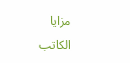مزايا الكاتب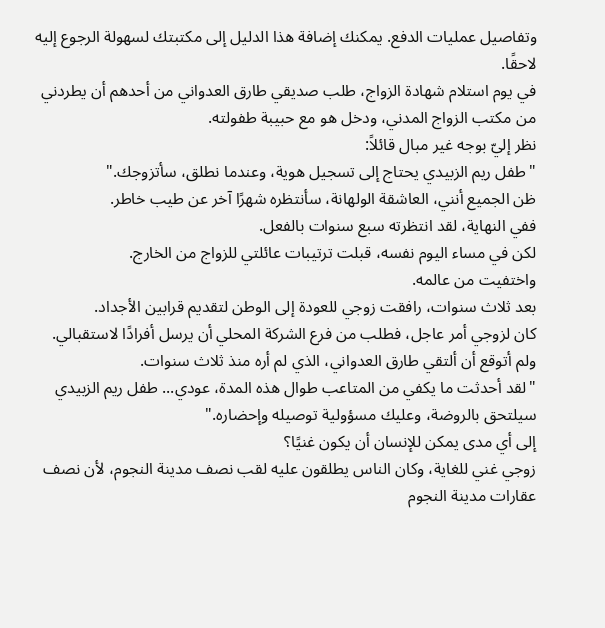وتفاصيل عمليات الدفع. يمكنك إضافة هذا الدليل إلى مكتبتك لسهولة الرجوع إليه لاحقًا.
في يوم استلام شهادة الزواج، طلب صديقي طارق العدواني من أحدهم أن يطردني من مكتب الزواج المدني، ودخل هو مع حبيبة طفولته.
نظر إليّ بوجه غير مبال قائلاً:
"طفل ريم الزبيدي يحتاج إلى تسجيل هوية، وعندما نطلق، سأتزوجك."
ظن الجميع أنني، العاشقة الولهانة، سأنتظره شهرًا آخر عن طيب خاطر.
ففي النهاية، لقد انتظرته سبع سنوات بالفعل.
لكن في مساء اليوم نفسه، قبلت ترتيبات عائلتي للزواج من الخارج.
واختفيت من عالمه.
بعد ثلاث سنوات، رافقت زوجي للعودة إلى الوطن لتقديم قرابين الأجداد.
كان لزوجي أمر عاجل، فطلب من فرع الشركة المحلي أن يرسل أفرادًا لاستقبالي.
ولم أتوقع أن ألتقي طارق العدواني، الذي لم أره منذ ثلاث سنوات.
"لقد أحدثت ما يكفي من المتاعب طوال هذه المدة، عودي... طفل ريم الزبيدي سيلتحق بالروضة، وعليك مسؤولية توصيله وإحضاره."
إلى أي مدى يمكن للإنسان أن يكون غنيًا؟
زوجي غني للغاية، وكان الناس يطلقون عليه لقب نصف مدينة النجوم، لأن نصف عقارات مدينة النجوم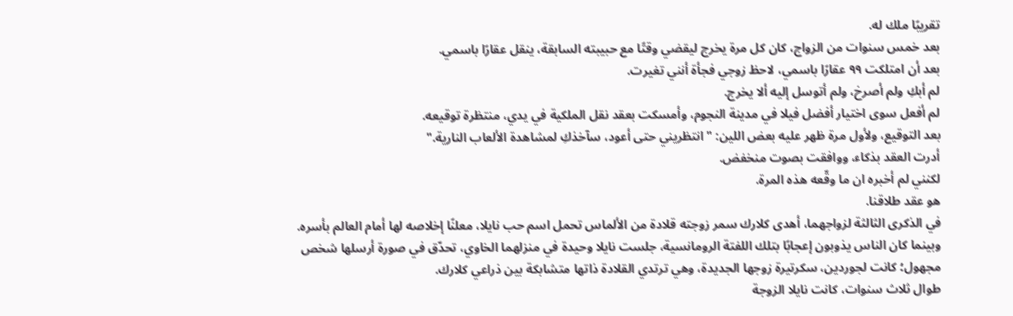تقريبًا ملك له.
بعد خمس سنوات من الزواج، كان كل مرة يخرج ليقضي وقتًا مع حبيبته السابقة، ينقل عقارًا باسمي.
بعد أن امتلكت ٩٩ عقارًا باسمي، لاحظ زوجي فجأة أنني تغيرت.
لم أبكِ ولم أصرخ، ولم أتوسل إليه ألا يخرج.
لم أفعل سوى اختيار أفضل فيلا في مدينة النجوم، وأمسكت بعقد نقل الملكية في يدي، منتظرة توقيعه.
بعد التوقيع، ولأول مرة ظهر عليه بعض اللين: "انتظريني حتى أعود، سآخذكِ لمشاهدة الألعاب النارية."
أدرت العقد بذكاء، ووافقت بصوت منخفض.
لكنني لم أخبره ان ما وقّعه هذه المرة.
هو عقد طلاقنا.
في الذكرى الثالثة لزواجهما، أهدى كلارك سمر زوجته قلادة من الألماس تحمل اسم حب نايلا، معلنًا إخلاصه لها أمام العالم بأسره.
وبينما كان الناس يذوبون إعجابًا بتلك اللفتة الرومانسية، جلست نايلا وحيدة في منزلهما الخاوي، تحدّق في صورة أرسلها شخص مجهول؛ كانت لجوردين، سكرتيرة زوجها الجديدة، وهي ترتدي القلادة ذاتها متشابكة بين ذراعي كلارك.
طوال ثلاث سنوات، كانت نايلا الزوجة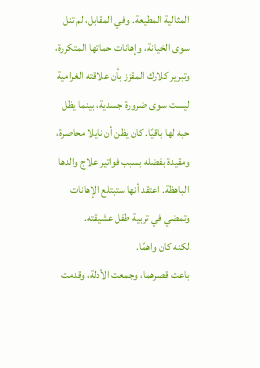المثالية المطيعة. وفي المقابل، لم تنل سوى الخيانة، وإهانات حماتها المتكررة، وتبرير كلارك المقزز بأن علاقته الغرامية ليست سوى ضرورة جسدية، بينما يظل حبه لها باقيًا. كان يظن أن نايلا محاصرة، ومقيدة بفضله بسبب فواتير علاج والدها الباهظة. اعتقد أنها ستبتلع الإهانات وتمضي في تربية طفل عشيقته.
لكنه كان واهمًا.
باعت قصرهما، وجمعت الأدلة، وقدمت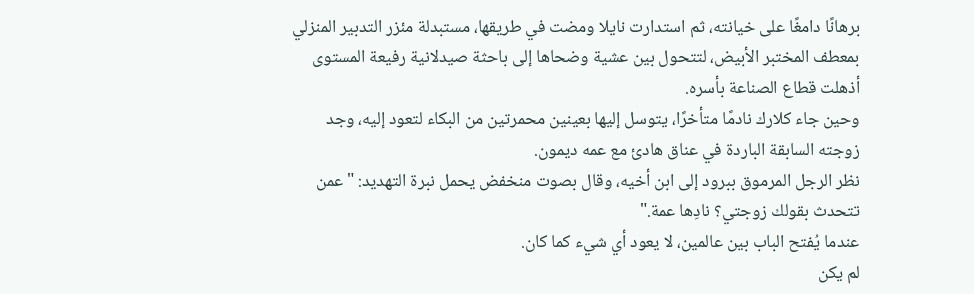برهانًا دامغًا على خيانته، ثم استدارت نايلا ومضت في طريقها، مستبدلة مئزر التدبير المنزلي بمعطف المختبر الأبيض، لتتحول بين عشية وضحاها إلى باحثة صيدلانية رفيعة المستوى أذهلت قطاع الصناعة بأسره.
وحين جاء كلارك نادمًا متأخرًا، يتوسل إليها بعينين محمرتين من البكاء لتعود إليه، وجد زوجته السابقة الباردة في عناق هادئ مع عمه ديمون.
نظر الرجل المرموق ببرود إلى ابن أخيه، وقال بصوت منخفض يحمل نبرة التهديد: "عمن تتحدث بقولك زوجتي؟ نادِها عمة."
عندما يُفتح الباب بين عالمين، لا يعود أي شيء كما كان.
لم يكن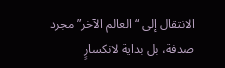الانتقال إلى “العالم الآخر” مجرد صدفة، بل بداية لانكسارٍ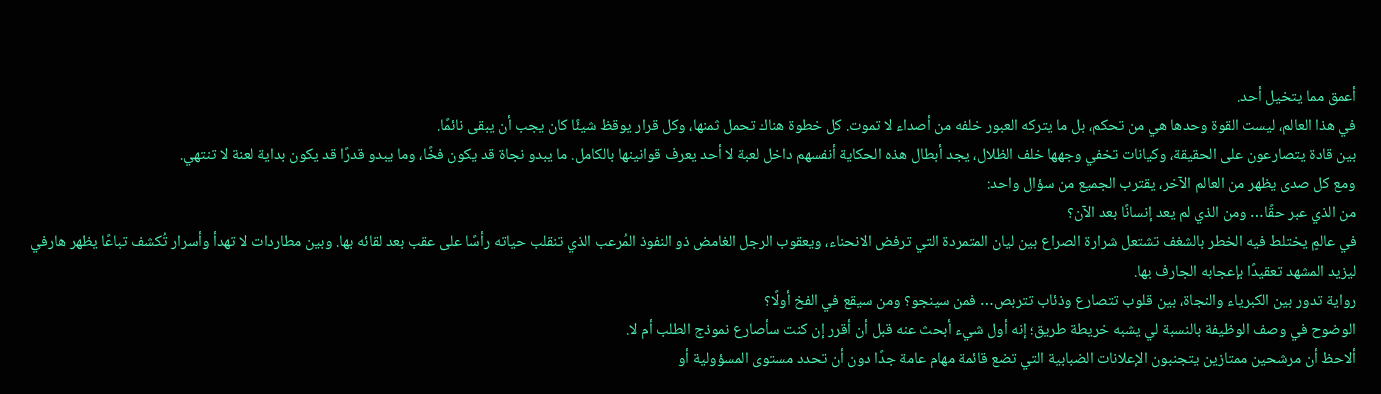أعمق مما يتخيل أحد.
في هذا العالم، ليست القوة وحدها هي من تحكم، بل ما يتركه العبور خلفه من أصداء لا تموت. كل خطوة هناك تحمل ثمنها، وكل قرار يوقظ شيئًا كان يجب أن يبقى نائمًا.
بين قادة يتصارعون على الحقيقة، وكيانات تخفي وجهها خلف الظلال، يجد أبطال هذه الحكاية أنفسهم داخل لعبة لا أحد يعرف قوانينها بالكامل. ما يبدو نجاة قد يكون فخًا، وما يبدو قدرًا قد يكون بداية لعنة لا تنتهي.
ومع كل صدى يظهر من العالم الآخر، يقترب الجميع من سؤال واحد:
من الذي عبر حقًا… ومن الذي لم يعد إنسانًا بعد الآن؟
في عالمٍ يختلط فيه الخطر بالشغف تشتعل شرارة الصراع بين ليان المتمردة التي ترفض الانحناء، ويعقوب الرجل الغامض ذو النفوذ المُرعب الذي تنقلب حياته رأسًا على عقب بعد لقائه بها. وبين مطاردات لا تهدأ وأسرار تُكشف تباعًا يظهر هارفي ليزيد المشهد تعقيدًا بإعجابه الجارف بها.
رواية تدور بين الكبرياء والنجاة، بين قلوب تتصارع وذئاب تتربص… فمن سينجو؟ ومن سيقع في الفخ أولًا؟
الوضوح في وصف الوظيفة بالنسبة لي يشبه خريطة طريق؛ إنه أول شيء أبحث عنه قبل أن أقرر إن كنت سأصارع نموذج الطلب أم لا.
ألاحظ أن مرشحين ممتازين يتجنبون الإعلانات الضبابية التي تضع قائمة مهام عامة جدًا دون أن تحدد مستوى المسؤولية أو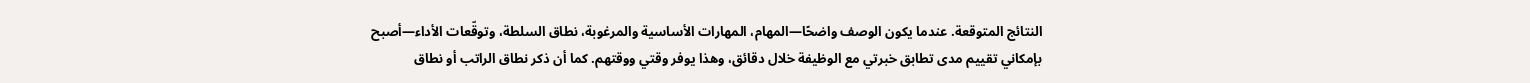النتائج المتوقعة. عندما يكون الوصف واضحًا—المهام، المهارات الأساسية والمرغوبة، نطاق السلطة، وتوقّعات الأداء—أصبح بإمكاني تقييم مدى تطابق خبرتي مع الوظيفة خلال دقائق، وهذا يوفر وقتي ووقتهم. كما أن ذكر نطاق الراتب أو نطاق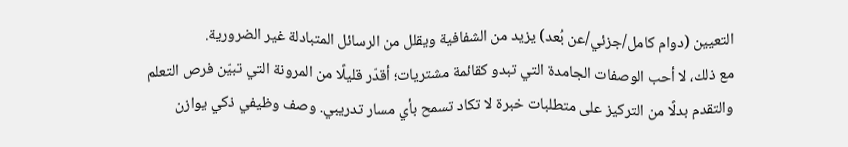التعيين (دوام كامل/جزئي/عن بُعد) يزيد من الشفافية ويقلل من الرسائل المتبادلة غير الضرورية.
مع ذلك، لا أحب الوصفات الجامدة التي تبدو كقائمة مشتريات؛ أقدّر قليلًا من المرونة التي تبيّن فرص التعلم والتقدم بدلًا من التركيز على متطلبات خبرة لا تكاد تسمح بأي مسار تدريبي. وصف وظيفي ذكي يوازن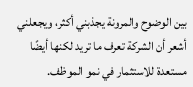بين الوضوح والمرونة يجذبني أكثر، ويجعلني أشعر أن الشركة تعرف ما تريد لكنها أيضًا مستعدة للاستثمار في نمو الموظف.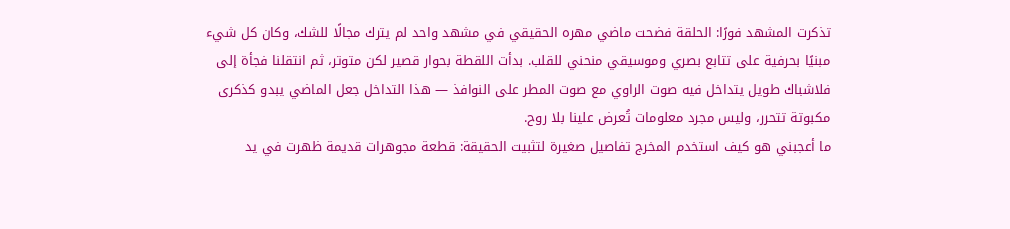تذكرت المشهد فورًا: الحلقة فضحت ماضي مهره الحقيقي في مشهد واحد لم يترك مجالًا للشك، وكان كل شيء مبنيًا بحرفية على تتابع بصري وموسيقي منحني للقلب. بدأت اللقطة بحوار قصير لكن متوتر، ثم انتقلنا فجأة إلى فلاشباك طويل يتداخل فيه صوت الراوي مع صوت المطر على النوافذ — هذا التداخل جعل الماضي يبدو كذكرى مكبوتة تتحرر، وليس مجرد معلومات تُعرض علينا بلا روح.
ما أعجبني هو كيف استخدم المخرج تفاصيل صغيرة لتثبيت الحقيقة: قطعة مجوهرات قديمة ظهرت في يد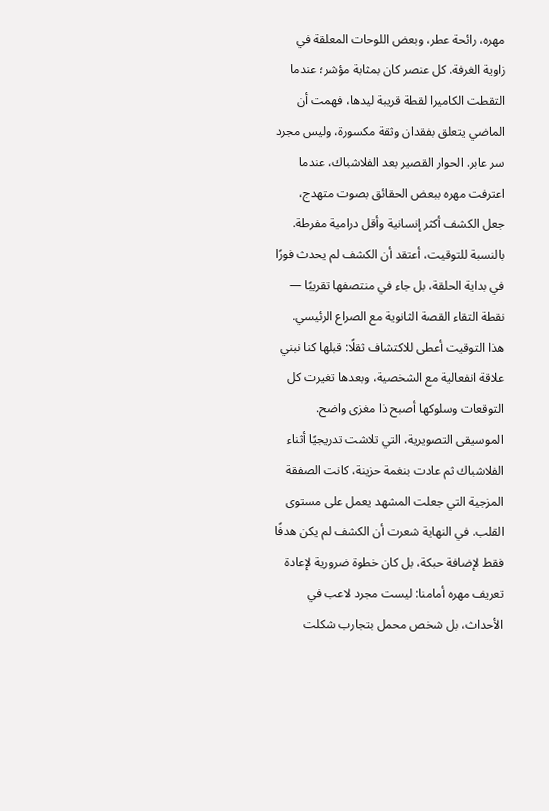مهره، رائحة عطر، وبعض اللوحات المعلقة في زاوية الغرفة. كل عنصر كان بمثابة مؤشر؛ عندما التقطت الكاميرا لقطة قريبة ليدها، فهمت أن الماضي يتعلق بفقدان وثقة مكسورة، وليس مجرد سر عابر. الحوار القصير بعد الفلاشباك، عندما اعترفت مهره ببعض الحقائق بصوت متهدج، جعل الكشف أكثر إنسانية وأقل درامية مفرطة.
بالنسبة للتوقيت، أعتقد أن الكشف لم يحدث فورًا في بداية الحلقة، بل جاء في منتصفها تقريبًا — نقطة التقاء القصة الثانوية مع الصراع الرئيسي. هذا التوقيت أعطى للاكتشاف ثقلًا: قبلها كنا نبني علاقة انفعالية مع الشخصية، وبعدها تغيرت كل التوقعات وسلوكها أصبح ذا مغزى واضح. الموسيقى التصويرية، التي تلاشت تدريجيًا أثناء الفلاشباك ثم عادت بنغمة حزينة، كانت الصفقة المزجية التي جعلت المشهد يعمل على مستوى القلب. في النهاية شعرت أن الكشف لم يكن هدفًا فقط لإضافة حبكة، بل كان خطوة ضرورية لإعادة تعريف مهره أمامنا: ليست مجرد لاعب في الأحداث، بل شخص محمل بتجارب شكلت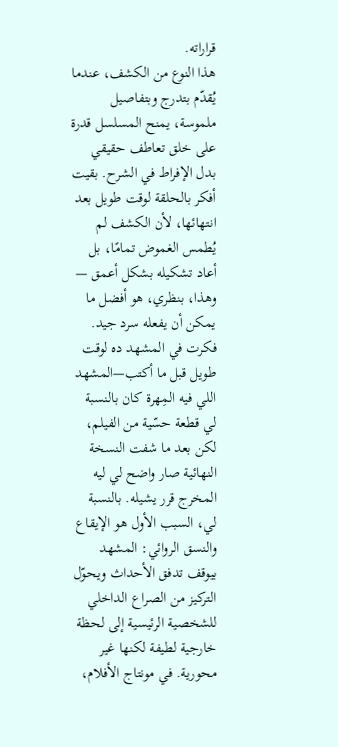قراراته.
هذا النوع من الكشف، عندما يُقدّم بتدرج وبتفاصيل ملموسة، يمنح المسلسل قدرة على خلق تعاطف حقيقي بدل الإفراط في الشرح. بقيت أفكر بالحلقة لوقت طويل بعد انتهائها، لأن الكشف لم يُطمس الغموض تمامًا، بل أعاد تشكيله بشكل أعمق — وهذا، بنظري، هو أفضل ما يمكن أن يفعله سرد جيد.
فكرت في المشهد ده لوقت طويل قبل ما أكتب—المشهد اللي فيه المِهرة كان بالنسبة لي قطعة حسّية من الفيلم، لكن بعد ما شفت النسخة النهائية صار واضح لي ليه المخرج قرر يشيله. بالنسبة لي، السبب الأول هو الإيقاع والنسق الروائي: المشهد بيوقف تدفق الأحداث ويحوّل التركيز من الصراع الداخلي للشخصية الرئيسية إلى لحظة خارجية لطيفة لكنها غير محورية. في مونتاج الأفلام،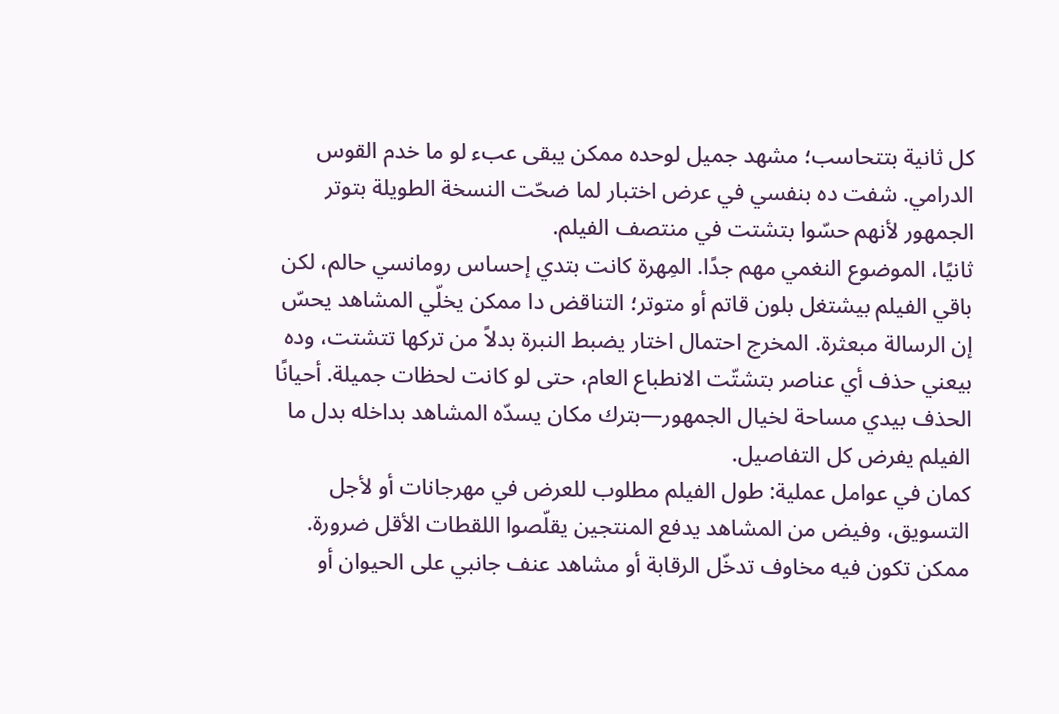كل ثانية بتتحاسب؛ مشهد جميل لوحده ممكن يبقى عبء لو ما خدم القوس الدرامي. شفت ده بنفسي في عرض اختبار لما ضحّت النسخة الطويلة بتوتر الجمهور لأنهم حسّوا بتشتت في منتصف الفيلم.
ثانيًا، الموضوع النغمي مهم جدًا. المِهرة كانت بتدي إحساس رومانسي حالم، لكن باقي الفيلم بيشتغل بلون قاتم أو متوتر؛ التناقض دا ممكن يخلّي المشاهد يحسّ إن الرسالة مبعثرة. المخرج احتمال اختار يضبط النبرة بدلاً من تركها تتشتت، وده بيعني حذف أي عناصر بتشتّت الانطباع العام، حتى لو كانت لحظات جميلة. أحيانًا الحذف بيدي مساحة لخيال الجمهور—بترك مكان يسدّه المشاهد بداخله بدل ما الفيلم يفرض كل التفاصيل.
كمان في عوامل عملية: طول الفيلم مطلوب للعرض في مهرجانات أو لأجل التسويق، وفيض من المشاهد يدفع المنتجين يقلّصوا اللقطات الأقل ضرورة. ممكن تكون فيه مخاوف تدخّل الرقابة أو مشاهد عنف جانبي على الحيوان أو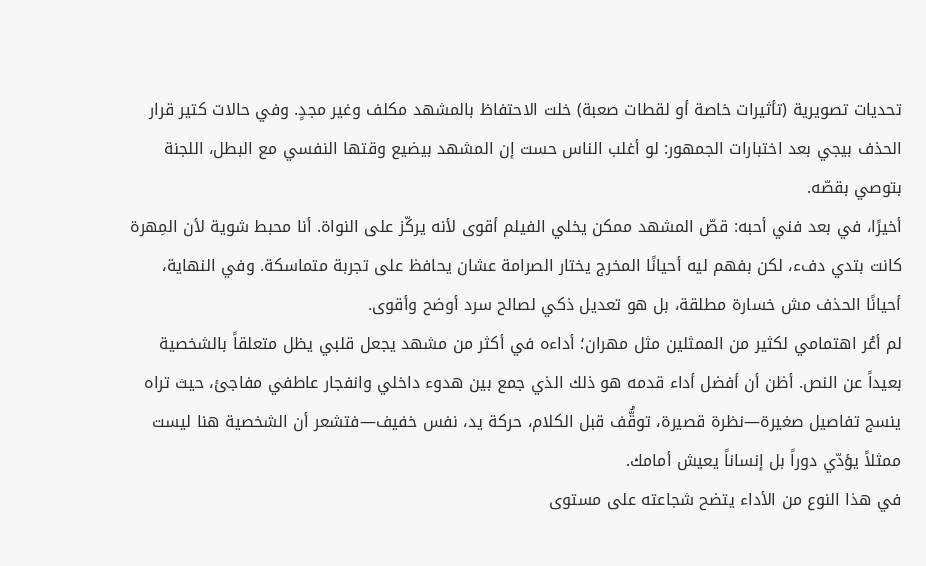تحديات تصويرية (تأثيرات خاصة أو لقطات صعبة) خلت الاحتفاظ بالمشهد مكلف وغير مجدٍ. وفي حالات كتير قرار الحذف بيجي بعد اختبارات الجمهور: لو أغلب الناس حست إن المشهد بيضيع وقتها النفسي مع البطل، اللجنة بتوصي بقصّه.
أخيرًا، في بعد فني أحبه: قصّ المشهد ممكن يخلي الفيلم أقوى لأنه يركّز على النواة. أنا محبط شوية لأن المِهرة كانت بتدي دفء، لكن بفهم ليه أحيانًا المخرج يختار الصرامة عشان يحافظ على تجربة متماسكة. وفي النهاية، أحيانًا الحذف مش خسارة مطلقة، بل هو تعديل ذكي لصالح سرد أوضح وأقوى.
لم أعُر اهتمامي لكثير من الممثلين مثل مهران؛ أداءه في أكثر من مشهد يجعل قلبي يظل متعلقاً بالشخصية بعيداً عن النص. أظن أن أفضل أداء قدمه هو ذلك الذي جمع بين هدوء داخلي وانفجار عاطفي مفاجئ، حيث تراه ينسج تفاصيل صغيرة—نظرة قصيرة، توقُّف قبل الكلام، حركة يد، نفس خفيف—فتشعر أن الشخصية هنا ليست ممثلاً يؤدّي دوراً بل إنساناً يعيش أمامك.
في هذا النوع من الأداء يتضح شجاعته على مستوى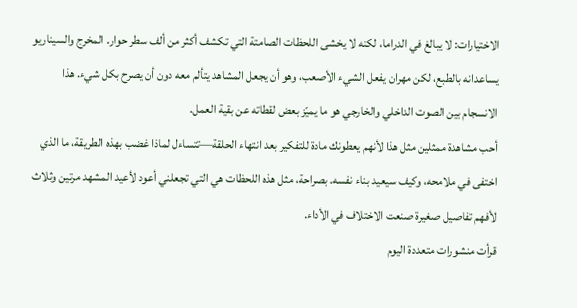الاختيارات: لا يبالغ في الدراما، لكنه لا يخشى اللحظات الصامتة التي تكشف أكثر من ألف سطر حوار. المخرج والسيناريو يساعدانه بالطبع، لكن مهران يفعل الشيء الأصعب، وهو أن يجعل المشاهد يتألم معه دون أن يصرح بكل شيء. هذا الانسجام بين الصوت الداخلي والخارجي هو ما يميّز بعض لقطاته عن بقية العمل.
أحب مشاهدة ممثلين مثل هذا لأنهم يعطونك مادة للتفكير بعد انتهاء الحلقة—تتساءل لماذا غضب بهذه الطريقة، ما الذي اختفى في ملامحه، وكيف سيعيد بناء نفسه. بصراحة، مثل هذه اللحظات هي التي تجعلني أعود لأعيد المشهد مرتين وثلاث لأفهم تفاصيل صغيرة صنعت الاختلاف في الأداء.
قرأت منشورات متعددة اليوم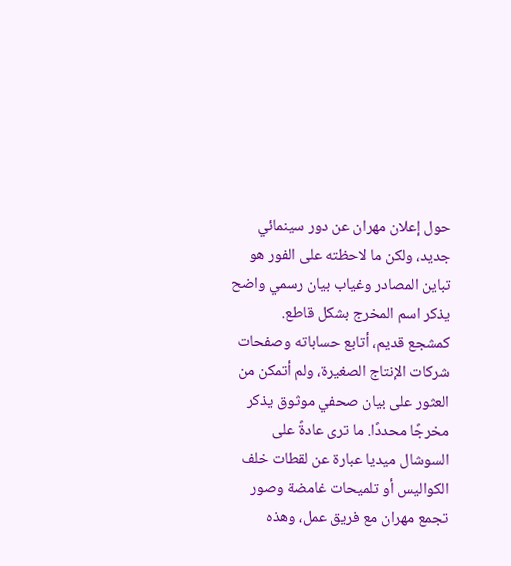حول إعلان مهران عن دور سينمائي جديد، ولكن ما لاحظته على الفور هو تباين المصادر وغياب بيان رسمي واضح يذكر اسم المخرج بشكل قاطع.
كمشجع قديم، أتابع حساباته وصفحات شركات الإنتاج الصغيرة، ولم أتمكن من العثور على بيان صحفي موثوق يذكر مخرجًا محددًا. ما ترى عادةً على السوشال ميديا عبارة عن لقطات خلف الكواليس أو تلميحات غامضة وصور تجمع مهران مع فريق عمل، وهذه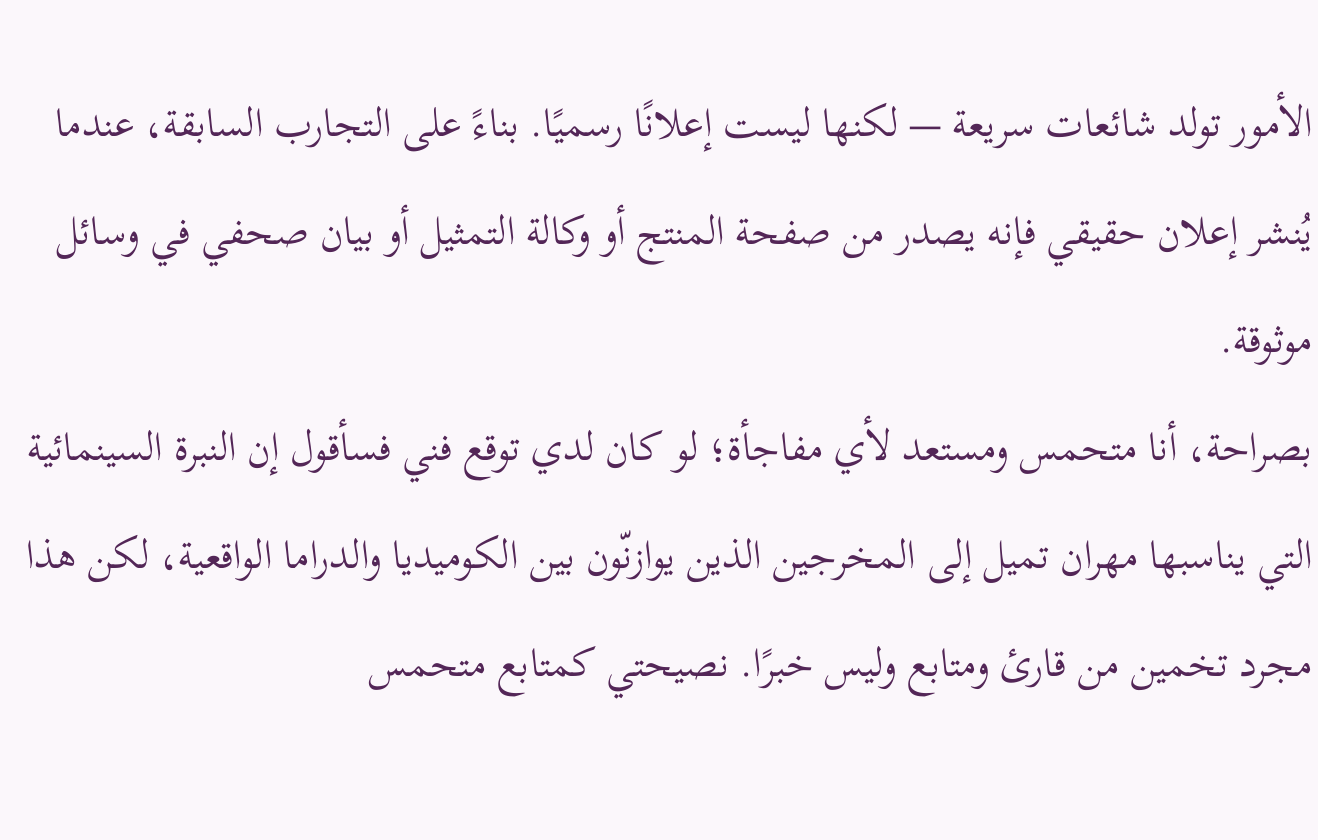الأمور تولد شائعات سريعة — لكنها ليست إعلانًا رسميًا. بناءً على التجارب السابقة، عندما يُنشر إعلان حقيقي فإنه يصدر من صفحة المنتج أو وكالة التمثيل أو بيان صحفي في وسائل موثوقة.
بصراحة، أنا متحمس ومستعد لأي مفاجأة؛ لو كان لدي توقع فني فسأقول إن النبرة السينمائية التي يناسبها مهران تميل إلى المخرجين الذين يوازنّون بين الكوميديا والدراما الواقعية، لكن هذا مجرد تخمين من قارئ ومتابع وليس خبرًا. نصيحتي كمتابع متحمس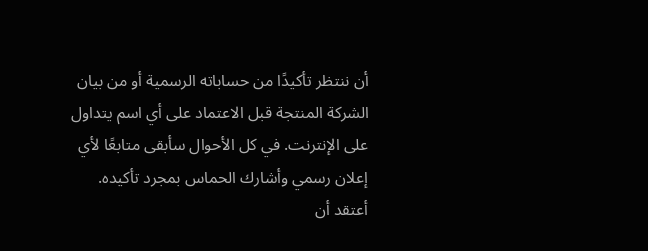أن ننتظر تأكيدًا من حساباته الرسمية أو من بيان الشركة المنتجة قبل الاعتماد على أي اسم يتداول على الإنترنت. في كل الأحوال سأبقى متابعًا لأي إعلان رسمي وأشارك الحماس بمجرد تأكيده.
أعتقد أن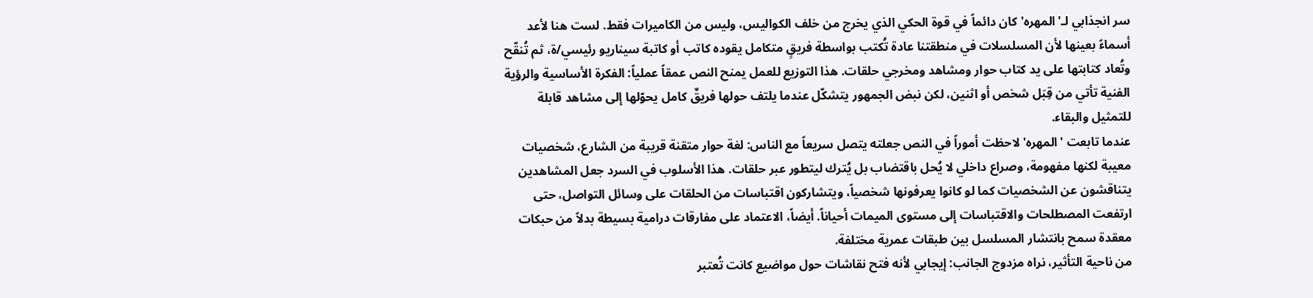سر انجذابي لـ'المهره' كان دائماً في قوة الحكي الذي يخرج من خلف الكواليس، وليس من الكاميرات فقط. لست هنا لأعد أسماءً بعينها لأن المسلسلات في منطقتنا عادة تُكتب بواسطة فريقٍ متكامل يقوده كاتب أو كاتبة سيناريو رئيسي/ة، ثم تُنقّح وتُعاد كتابتها على يد كتاب حوار ومشاهد ومخرجي حلقات. هذا التوزيع للعمل يمنح النص عمقاً عملياً: الفكرة الأساسية والرؤية الفنية تأتي من قِبَل شخص أو اثنين، لكن نبض الجمهور يتشكّل عندما يلتف حولها فريقٌ كامل يحوّلها إلى مشاهد قابلة للتمثيل والبقاء.
عندما تابعت 'المهره' لاحظت أموراً في النص جعلته يتصل سريعاً مع الناس: لغة حوار متقنة قريبة من الشارع، شخصيات معيبة لكنها مفهومة، وصراع داخلي لا يُحل باقتضاب بل يُترك ليتطور عبر حلقات. هذا الأسلوب في السرد جعل المشاهدين يتناقشون عن الشخصيات كما لو كانوا يعرفونها شخصياً، ويتشاركون اقتباسات من الحلقات على وسائل التواصل، حتى ارتفعت المصطلحات والاقتباسات إلى مستوى الميمات أحياناً. أيضاً، الاعتماد على مفارقات درامية بسيطة بدلاً من حبكات معقدة سمح بانتشار المسلسل بين طبقات عمرية مختلفة.
من ناحية التأثير، نراه مزدوج الجانب: إيجابي لأنه فتح نقاشات حول مواضيع كانت تُعتبر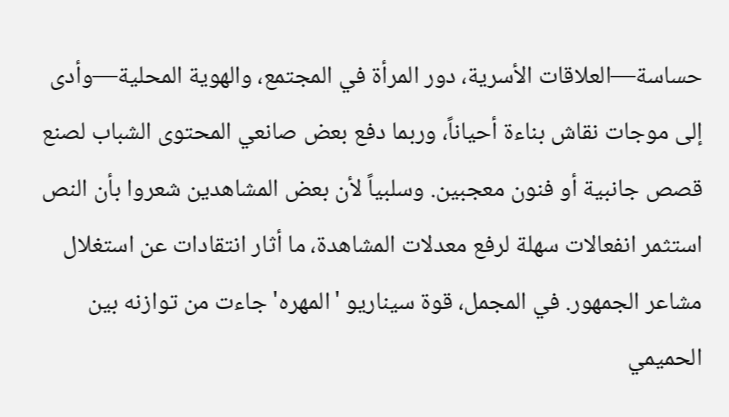حساسة—العلاقات الأسرية، دور المرأة في المجتمع، والهوية المحلية—وأدى إلى موجات نقاش بناءة أحياناً، وربما دفع بعض صانعي المحتوى الشباب لصنع قصص جانبية أو فنون معجبين. وسلبياً لأن بعض المشاهدين شعروا بأن النص استثمر انفعالات سهلة لرفع معدلات المشاهدة، ما أثار انتقادات عن استغلال مشاعر الجمهور. في المجمل، قوة سيناريو 'المهره' جاءت من توازنه بين الحميمي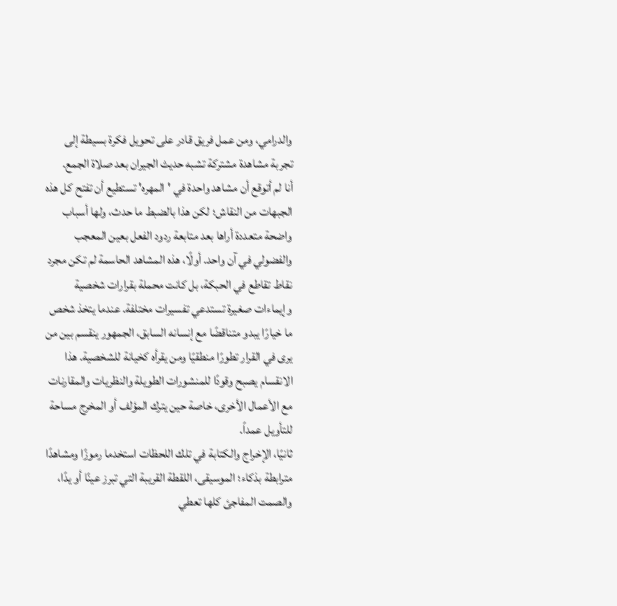والدرامي، ومن عمل فريق قادر على تحويل فكرة بسيطة إلى تجربة مشاهدة مشتركة تشبه حديث الجيران بعد صلاة الجمع.
أنا لم أتوقع أن مشاهد واحدة في 'المهره' تستطيع أن تفتح كل هذه الجبهات من النقاش؛ لكن هذا بالضبط ما حدث، ولها أسباب واضحة متعددة أراها بعد متابعة ردود الفعل بعين المعجب والفضولي في آن واحد. أولًا، هذه المشاهد الحاسمة لم تكن مجرد نقاط تقاطع في الحبكة، بل كانت محملة بقرارات شخصية وإيماءات صغيرة تستدعي تفسيرات مختلفة. عندما يتخذ شخص ما خيارًا يبدو متناقضًا مع إنسانه السابق، الجمهور ينقسم بين من يرى في القرار تطورًا منطقيًا ومن يقرأه كخيانة للشخصية. هذا الانقسام يصبح وقودًا للمنشورات الطويلة والنظريات والمقارنات مع الأعمال الأخرى، خاصة حين يترك المؤلف أو المخرج مساحة للتأويل عمداً.
ثانيًا، الإخراج والكتابة في تلك اللحظات استخدما رموزًا ومشاهدًا مترابطة بذكاء؛ الموسيقى، اللقطة القريبة التي تبرز عينًا أو يدًا، والصمت المفاجئ كلها تعطي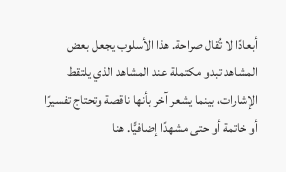أبعادًا لا تُقال صراحة. هذا الأسلوب يجعل بعض المشاهد تبدو مكتملة عند المشاهد الذي يلتقط الإشارات، بينما يشعر آخر بأنها ناقصة وتحتاج تفسيرًا أو خاتمة أو حتى مشهدًا إضافيًّا. هنا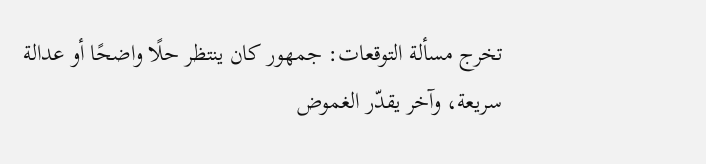تخرج مسألة التوقعات: جمهور كان ينتظر حلًا واضحًا أو عدالة سريعة، وآخر يقدّر الغموض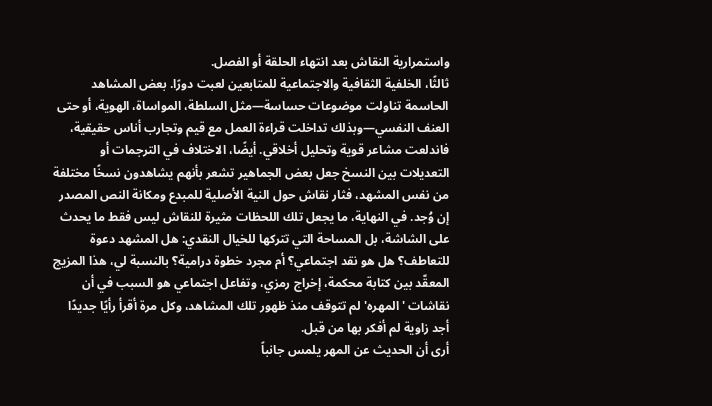واستمرارية النقاش بعد انتهاء الحلقة أو الفصل.
ثالثًا، الخلفية الثقافية والاجتماعية للمتابعين لعبت دورًا. بعض المشاهد الحاسمة تناولت موضوعات حساسة—مثل السلطة، المواساة، الهوية، أو حتى العنف النفسي—وبذلك تداخلت قراءة العمل مع قيم وتجارب أناس حقيقية، فاندلعت مشاعر قوية وتحليل أخلاقي. أيضًا، الاختلاف في الترجمات أو التعديلات بين النسخ جعل بعض الجماهير تشعر بأنهم يشاهدون نسخًا مختلفة من نفس المشهد، فثار نقاش حول النية الأصلية للمبدع ومكانة النص المصدر إن وُجد. في النهاية، ما يجعل تلك اللحظات مثيرة للنقاش ليس فقط ما يحدث على الشاشة، بل المساحة التي تتركها للخيال النقدي: هل المشهد دعوة للتعاطف؟ هل هو نقد اجتماعي؟ أم مجرد خطوة درامية؟ بالنسبة لي، هذا المزيج المعقّد بين كتابة محكمة، إخراج رمزي، وتفاعل اجتماعي هو السبب في أن نقاشات 'المهره' لم تتوقف منذ ظهور تلك المشاهد، وكل مرة أقرأ رأيًا جديدًا أجد زاوية لم أفكر بها من قبل.
أرى أن الحديث عن المهر يلمس جانباً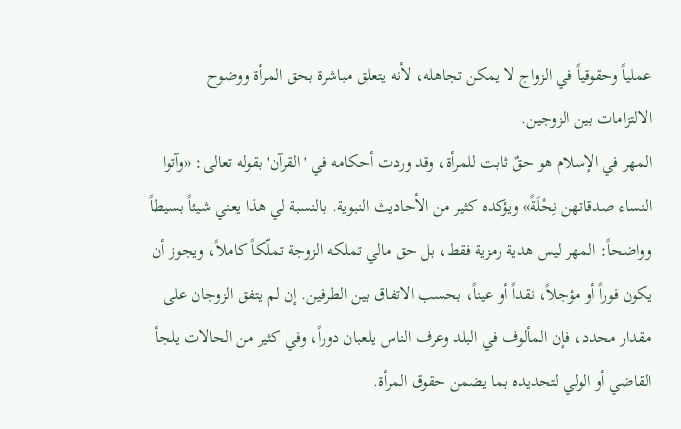عملياً وحقوقياً في الزواج لا يمكن تجاهله، لأنه يتعلق مباشرة بحق المرأة ووضوح الالتزامات بين الزوجين.
المهر في الإسلام هو حقٌ ثابت للمرأة، وقد وردت أحكامه في 'القرآن' بقوله تعالى: «وآتوا النساء صدقاتهن نِحْلَةً» ويؤكده كثير من الأحاديث النبوية. بالنسبة لي هذا يعني شيئاً بسيطاً وواضحاً: المهر ليس هدية رمزية فقط، بل حق مالي تملكه الزوجة تملّكاً كاملاً، ويجوز أن يكون فوراً أو مؤجلاً، نقداً أو عيناً، بحسب الاتفاق بين الطرفين. إن لم يتفق الزوجان على مقدار محدد، فإن المألوف في البلد وعرف الناس يلعبان دوراً، وفي كثير من الحالات يلجأ القاضي أو الولي لتحديده بما يضمن حقوق المرأة.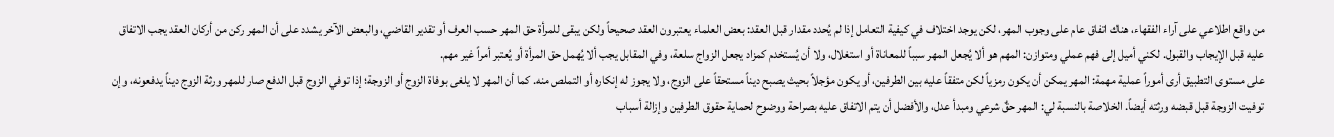من واقع اطلاعي على آراء الفقهاء، هناك اتفاق عام على وجوب المهر، لكن يوجد اختلاف في كيفية التعامل إذا لم يُحدد مقدار قبل العقد: بعض العلماء يعتبرون العقد صحيحاً ولكن يبقى للمرأة حق المهر حسب العرف أو تقدير القاضي، والبعض الآخر يشدد على أن المهر ركن من أركان العقد يجب الاتفاق عليه قبل الإيجاب والقبول. لكني أميل إلى فهم عملي ومتوازن: المهم هو ألا يُجعل المهر سبباً للمعاناة أو استغلال، ولا أن يُستخدم كمزاد يجعل الزواج سلعة، وفي المقابل يجب ألا يُهمل حق المرأة أو يُعتبر أمراً غير مهم.
على مستوى التطبيق أرى أموراً عملية مهمة: المهر يمكن أن يكون رمزياً لكن متفقاً عليه بين الطرفين، أو يكون مؤجلاً بحيث يصبح ديناً مستحقاً على الزوج، ولا يجوز له إنكاره أو التملص منه. كما أن المهر لا يلغى بوفاة الزوج أو الزوجة؛ إذا توفي الزوج قبل الدفع صار للمهر ورثة الزوج ديناً يدفعونه، وإن توفيت الزوجة قبل قبضه ورثته أيضاً. الخلاصة بالنسبة لي: المهر حقٌ شرعي ومبدأ عدل، والأفضل أن يتم الاتفاق عليه بصراحة ووضوح لحماية حقوق الطرفين وإزالة أسباب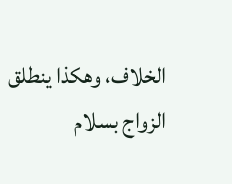الخلاف، وهكذا ينطلق الزواج بسلام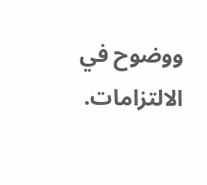ووضوح في الالتزامات.